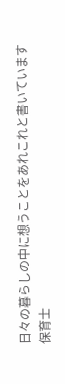日々の暮らしの中に想うことをあれこれと書いています
保育士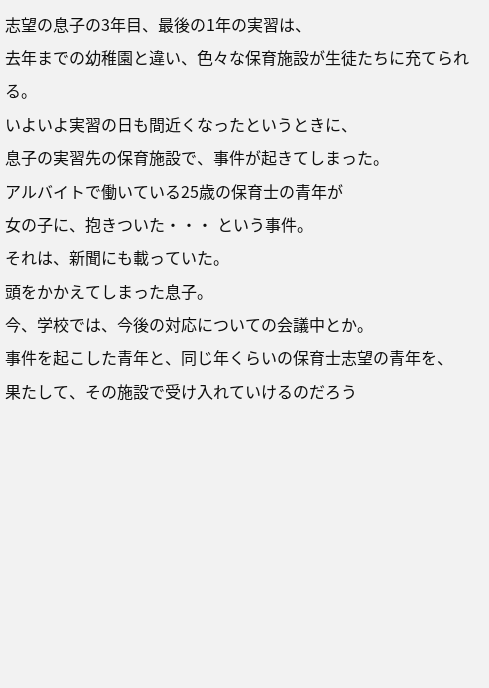志望の息子の3年目、最後の1年の実習は、
去年までの幼稚園と違い、色々な保育施設が生徒たちに充てられる。
いよいよ実習の日も間近くなったというときに、
息子の実習先の保育施設で、事件が起きてしまった。
アルバイトで働いている25歳の保育士の青年が
女の子に、抱きついた・・・ という事件。
それは、新聞にも載っていた。
頭をかかえてしまった息子。
今、学校では、今後の対応についての会議中とか。
事件を起こした青年と、同じ年くらいの保育士志望の青年を、
果たして、その施設で受け入れていけるのだろう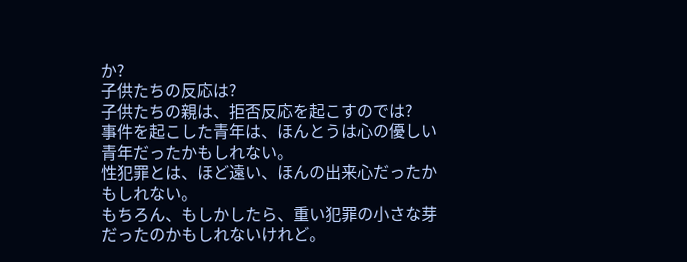か?
子供たちの反応は?
子供たちの親は、拒否反応を起こすのでは?
事件を起こした青年は、ほんとうは心の優しい青年だったかもしれない。
性犯罪とは、ほど遠い、ほんの出来心だったかもしれない。
もちろん、もしかしたら、重い犯罪の小さな芽だったのかもしれないけれど。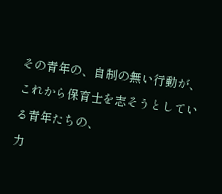その青年の、自制の無い行動が、
これから保育士を志そうとしている青年たちの、
力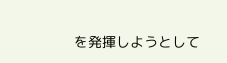を発揮しようとして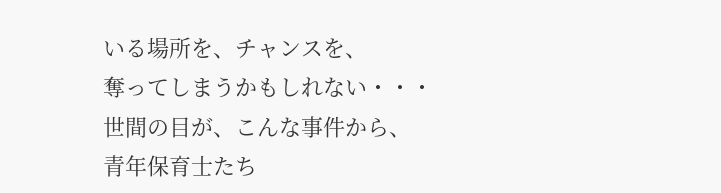いる場所を、チャンスを、
奪ってしまうかもしれない・・・
世間の目が、こんな事件から、
青年保育士たち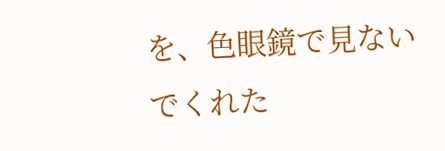を、色眼鏡で見ないでくれた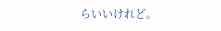らいいけれど。